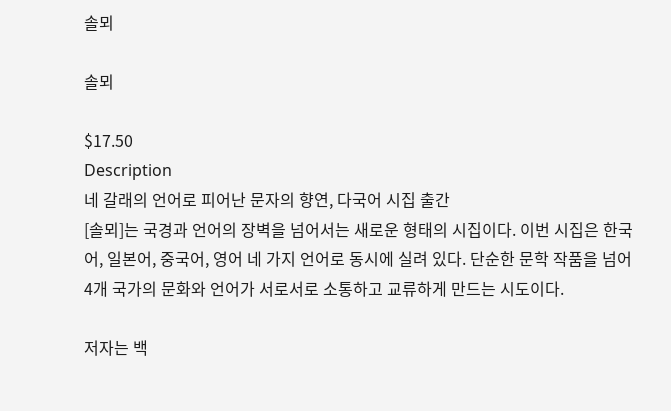솔뫼

솔뫼

$17.50
Description
네 갈래의 언어로 피어난 문자의 향연, 다국어 시집 출간
[솔뫼]는 국경과 언어의 장벽을 넘어서는 새로운 형태의 시집이다. 이번 시집은 한국어, 일본어, 중국어, 영어 네 가지 언어로 동시에 실려 있다. 단순한 문학 작품을 넘어 4개 국가의 문화와 언어가 서로서로 소통하고 교류하게 만드는 시도이다.

저자는 백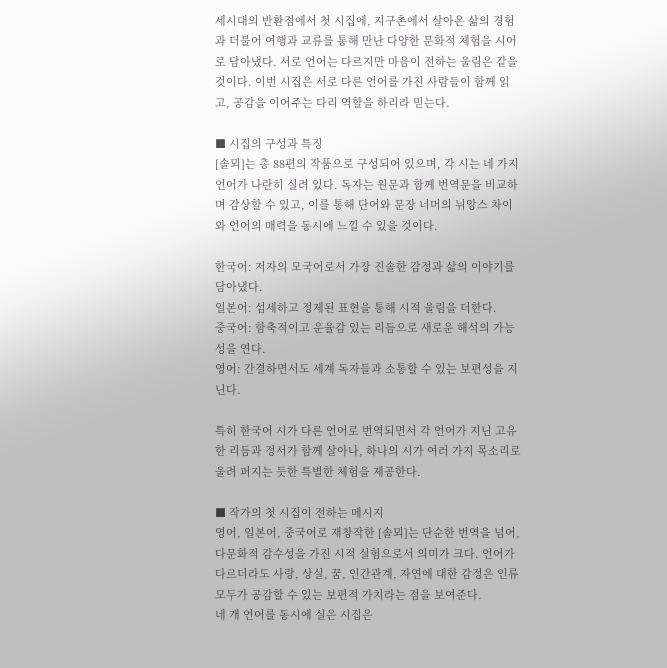세시대의 반환점에서 첫 시집에, 지구촌에서 살아온 삶의 경험과 더불어 여행과 교류를 통해 만난 다양한 문화적 체험을 시어로 담아냈다. 서로 언어는 다르지만 마음이 전하는 울림은 같을 것이다. 이번 시집은 서로 다른 언어를 가진 사람들이 함께 읽고, 공감을 이어주는 다리 역할을 하리라 믿는다.

■ 시집의 구성과 특징
[솔뫼]는 총 88편의 작품으로 구성되어 있으며, 각 시는 네 가지 언어가 나란히 실려 있다. 독자는 원문과 함께 번역문을 비교하며 감상할 수 있고, 이를 통해 단어와 문장 너머의 뉘앙스 차이와 언어의 매력을 동시에 느낄 수 있을 것이다.

한국어: 저자의 모국어로서 가장 진솔한 감정과 삶의 이야기를 담아냈다.
일본어: 섬세하고 정제된 표현을 통해 시적 울림을 더한다.
중국어: 함축적이고 운율감 있는 리듬으로 새로운 해석의 가능성을 연다.
영어: 간결하면서도 세계 독자들과 소통할 수 있는 보편성을 지닌다.

특히 한국어 시가 다른 언어로 번역되면서 각 언어가 지닌 고유한 리듬과 정서가 함께 살아나, 하나의 시가 여러 가지 목소리로 울려 퍼지는 듯한 특별한 체험을 제공한다.

■ 작가의 첫 시집이 전하는 메시지
영어, 일본어, 중국어로 재창작한 [솔뫼]는 단순한 번역을 넘어, 다문화적 감수성을 가진 시적 실험으로서 의미가 크다. 언어가 다르더라도 사랑, 상실, 꿈, 인간관계, 자연에 대한 감정은 인류 모두가 공감할 수 있는 보편적 가치라는 점을 보여준다.
네 개 언어를 동시에 실은 시집은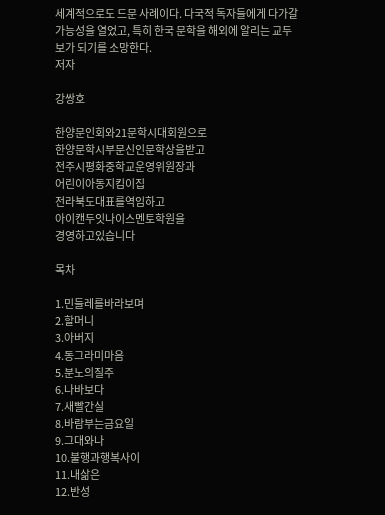세계적으로도 드문 사례이다. 다국적 독자들에게 다가갈 가능성을 열었고, 특히 한국 문학을 해외에 알리는 교두보가 되기를 소망한다.
저자

강쌍호

한양문인회와21문학시대회원으로
한양문학시부문신인문학상을받고
전주시평화중학교운영위원장과
어린이아동지킴이집
전라북도대표를역임하고
아이캔두잇나이스멘토학원을
경영하고있습니다

목차

1.민들레를바라보며
2.할머니
3.아버지
4.동그라미마음
5.분노의질주
6.나바보다
7.새빨간실
8.바람부는금요일
9.그대와나
10.불행과행복사이
11.내삶은
12.반성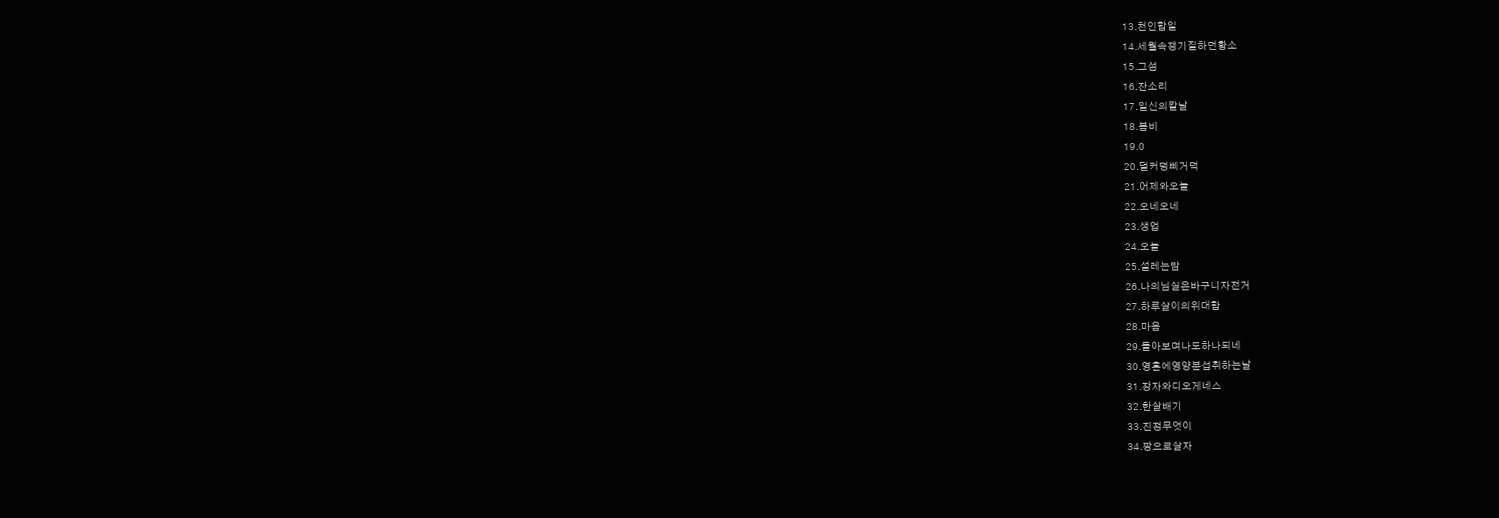13.천인합일
14.세월속쟁기질하던황소
15.그섬
16.잔소리
17.일신의칼날
18.봄비
19.0
20.덜커덩삐거덕
21.어제와오늘
22.오네오네
23.생업
24.오늘
25.설레는맘
26.나의님실은바구니자전거
27.하루살이의위대함
28.마음
29.돌아보며나도하나되네
30.영혼에영양분섭취하는날
31.장자와디오게네스
32.한살배기
33.진정무엇이
34.짱으로살자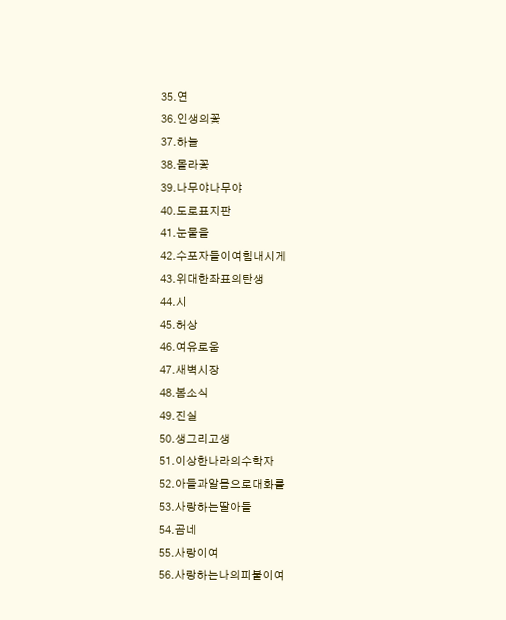35.연
36.인생의꽃
37.하늘
38.몰라꽃
39.나무야나무야
40.도로표지판
41.눈물을
42.수포자들이여힘내시게
43.위대한좌표의탄생
44.시
45.허상
46.여유로움
47.새벽시장
48.봄소식
49.진실
50.생그리고생
51.이상한나라의수학자
52.아들과알몸으로대화를
53.사랑하는딸아들
54.곰네
55.사랑이여
56.사랑하는나의피붙이여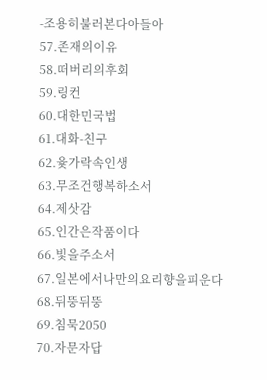-조용히불러본다아들아
57.존재의이유
58.떠버리의후회
59.링컨
60.대한민국법
61.대화-친구
62.윷가락속인생
63.무조건행복하소서
64.제삿감
65.인간은작품이다
66.빛을주소서
67.일본에서나만의요리향을피운다
68.뒤뚱뒤뚱
69.침묵2050
70.자문자답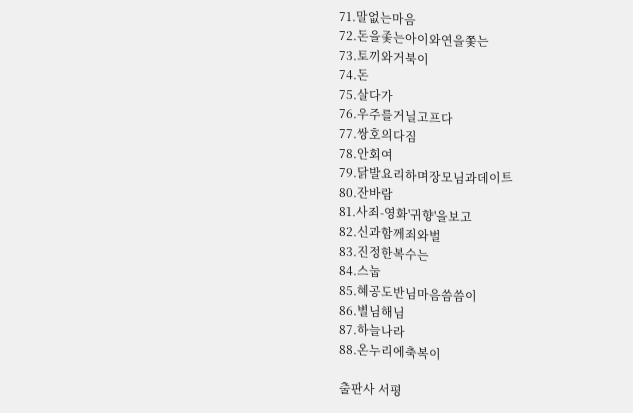71.말없는마음
72.돈을좇는아이와연을쫓는
73.토끼와거북이
74.돈
75.살다가
76.우주를거닐고프다
77.쌍호의다짐
78.안회여
79.닭발요리하며장모님과데이트
80.잔바람
81.사죄-영화'귀향'을보고
82.신과함께죄와벌
83.진정한복수는
84.스눕
85.혜공도반님마음씀씀이
86.별님해님
87.하늘나라
88.온누리에축복이

출판사 서평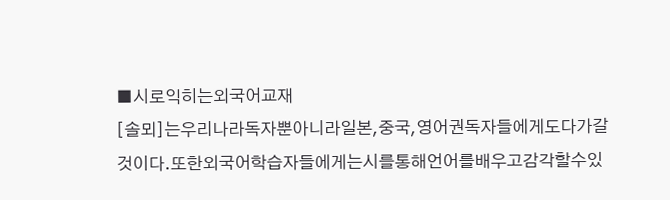■시로익히는외국어교재
[솔뫼]는우리나라독자뿐아니라일본,중국,영어권독자들에게도다가갈것이다.또한외국어학습자들에게는시를통해언어를배우고감각할수있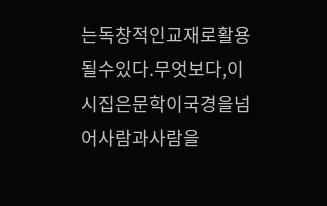는독창적인교재로활용될수있다.무엇보다,이시집은문학이국경을넘어사람과사람을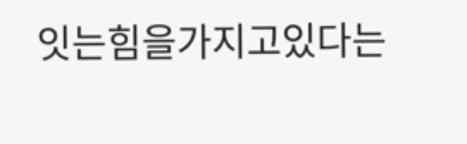잇는힘을가지고있다는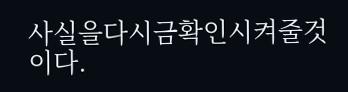사실을다시금확인시켜줄것이다.